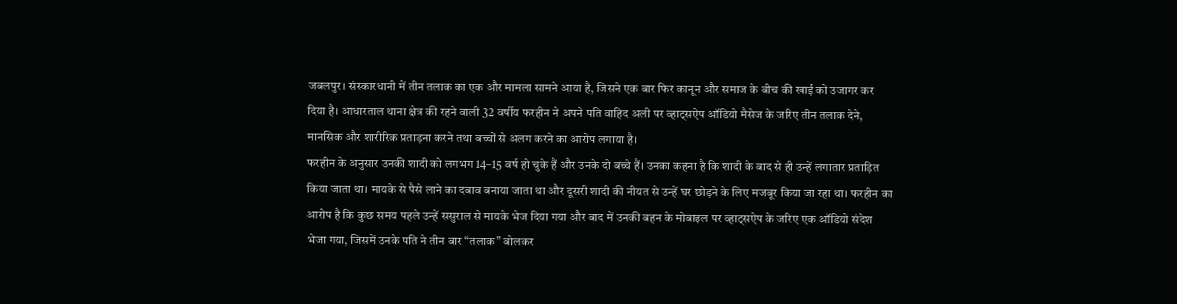जबलपुर। संस्कारधानी में तीन तलाक का एक और मामला सामने आया है, जिसने एक बार फिर कानून और समाज के बीच की खाई को उजागर कर दिया है। आधारताल थाना क्षेत्र की रहने वाली 32 वर्षीय फरहीन ने अपने पति वाहिद अली पर व्हाट्सऐप ऑडियो मैसेज के जरिए तीन तलाक देने, मानसिक और शारीरिक प्रताड़ना करने तथा बच्चों से अलग करने का आरोप लगाया है।
फरहीन के अनुसार उनकी शादी को लगभग 14–15 वर्ष हो चुके हैं और उनके दो बच्चे हैं। उनका कहना है कि शादी के बाद से ही उन्हें लगातार प्रताड़ित किया जाता था। मायके से पैसे लाने का दबाव बनाया जाता था और दूसरी शादी की नीयत से उन्हें घर छोड़ने के लिए मजबूर किया जा रहा था। फरहीन का आरोप है कि कुछ समय पहले उन्हें ससुराल से मायके भेज दिया गया और बाद में उनकी बहन के मोबाइल पर व्हाट्सऐप के जरिए एक ऑडियो संदेश भेजा गया, जिसमें उनके पति ने तीन बार “तलाक” बोलकर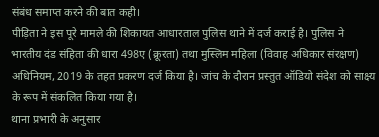संबंध समाप्त करने की बात कही।
पीड़िता ने इस पूरे मामले की शिकायत आधारताल पुलिस थाने में दर्ज कराई है। पुलिस ने भारतीय दंड संहिता की धारा 498ए (क्रूरता) तथा मुस्लिम महिला (विवाह अधिकार संरक्षण) अधिनियम, 2019 के तहत प्रकरण दर्ज किया है। जांच के दौरान प्रस्तुत ऑडियो संदेश को साक्ष्य के रूप में संकलित किया गया है।
थाना प्रभारी के अनुसार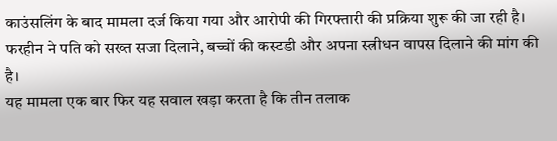काउंसलिंग के बाद मामला दर्ज किया गया और आरोपी की गिरफ्तारी की प्रक्रिया शुरू की जा रही है। फरहीन ने पति को सख्त सजा दिलाने, बच्चों की कस्टडी और अपना स्त्रीधन वापस दिलाने की मांग की है।
यह मामला एक बार फिर यह सवाल खड़ा करता है कि तीन तलाक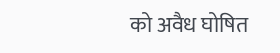को अवैध घोषित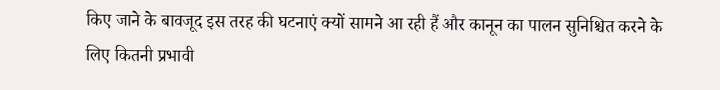किए जाने के बावजूद इस तरह की घटनाएं क्यों सामने आ रही हैं और कानून का पालन सुनिश्चित करने के लिए कितनी प्रभावी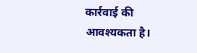कार्रवाई की आवश्यकता है।